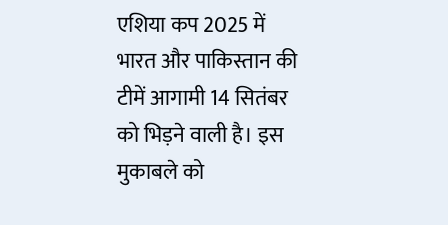एशिया कप 2025 में भारत और पाकिस्तान की टीमें आगामी 14 सितंबर को भिड़ने वाली है। इस मुकाबले को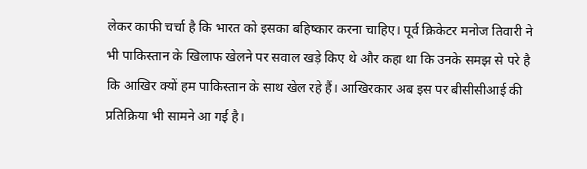लेकर काफी चर्चा है कि भारत को इसका बहिष्कार करना चाहिए। पूर्व क्रिकेटर मनोज तिवारी ने भी पाकिस्तान के खिलाफ खेलने पर सवाल खड़े किए थे और कहा था कि उनके समझ से परे है कि आखिर क्यों हम पाकिस्तान के साथ खेल रहे हैं। आखिरकार अब इस पर बीसीसीआई की प्रतिक्रिया भी सामने आ गई है।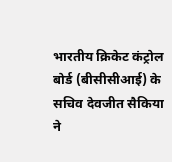भारतीय क्रिकेट कंट्रोल बोर्ड (बीसीसीआई) के सचिव देवजीत सैकिया ने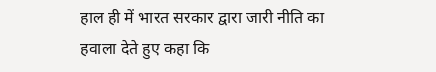हाल ही में भारत सरकार द्वारा जारी नीति का हवाला देते हुए कहा कि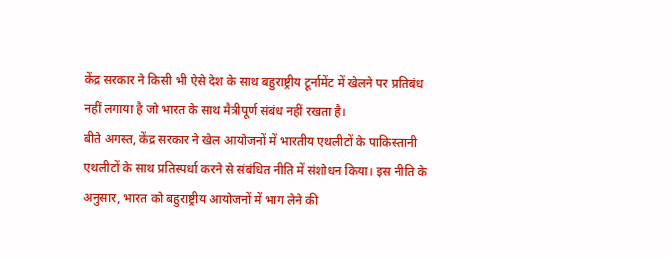केंद्र सरकार ने किसी भी ऐसे देश के साथ बहुराष्ट्रीय टूर्नामेंट में खेलने पर प्रतिबंध नहीं लगाया है जो भारत के साथ मैत्रीपूर्ण संबंध नहीं रखता है।
बीते अगस्त, केंद्र सरकार ने खेल आयोजनों में भारतीय एथलीटों के पाकिस्तानी एथलीटों के साथ प्रतिस्पर्धा करने से संबंधित नीति में संशोधन किया। इस नीति के अनुसार, भारत को बहुराष्ट्रीय आयोजनों में भाग लेने की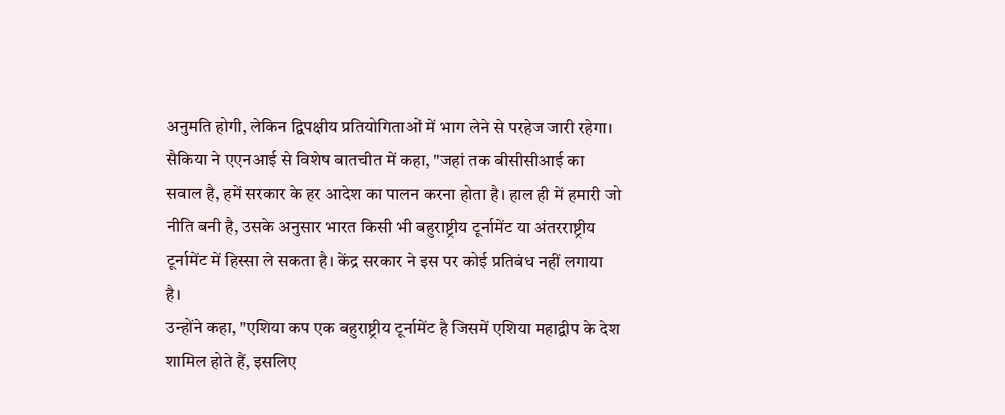अनुमति होगी, लेकिन द्विपक्षीय प्रतियोगिताओं में भाग लेने से परहेज जारी रहेगा। सैकिया ने एएनआई से विशेष बातचीत में कहा, "जहां तक बीसीसीआई का सवाल है, हमें सरकार के हर आदेश का पालन करना होता है। हाल ही में हमारी जो नीति बनी है, उसके अनुसार भारत किसी भी बहुराष्ट्रीय टूर्नामेंट या अंतरराष्ट्रीय टूर्नामेंट में हिस्सा ले सकता है। केंद्र सरकार ने इस पर कोई प्रतिबंध नहीं लगाया है।
उन्होंने कहा, "एशिया कप एक बहुराष्ट्रीय टूर्नामेंट है जिसमें एशिया महाद्वीप के देश शामिल होते हैं, इसलिए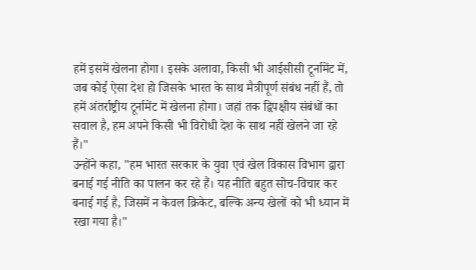हमें इसमें खेलना होगा। इसके अलावा, किसी भी आईसीसी टूर्नामेंट में, जब कोई ऐसा देश हो जिसके भारत के साथ मैत्रीपूर्ण संबंध नहीं हैं, तो हमें अंतर्राष्ट्रीय टूर्नामेंट में खेलना होगा। जहां तक द्विपक्षीय संबंधों का सवाल है, हम अपने किसी भी विरोधी देश के साथ नहीं खेलने जा रहे हैं।"
उन्होंने कहा, "हम भारत सरकार के युवा एवं खेल विकास विभाग द्वारा बनाई गई नीति का पालन कर रहे हैं। यह नीति बहुत सोच-विचार कर बनाई गई है, जिसमें न केवल क्रिकेट, बल्कि अन्य खेलों को भी ध्यान में रखा गया है।"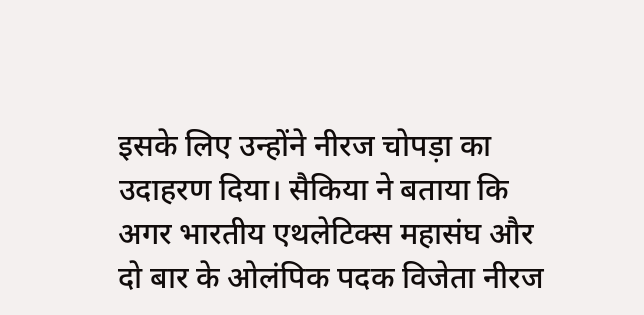इसके लिए उन्होंने नीरज चोपड़ा का उदाहरण दिया। सैकिया ने बताया कि अगर भारतीय एथलेटिक्स महासंघ और दो बार के ओलंपिक पदक विजेता नीरज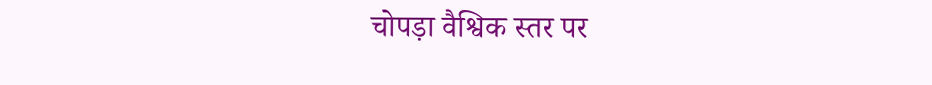चोपड़ा वैश्विक स्तर पर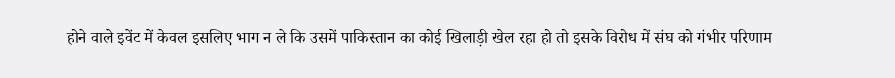होने वाले इवेंट में केवल इसलिए भाग न ले कि उसमें पाकिस्तान का कोई खिलाड़ी खेल रहा हो तो इसके विरोध में संघ को गंभीर परिणाम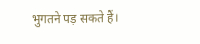भुगतने पड़ सकते हैं।